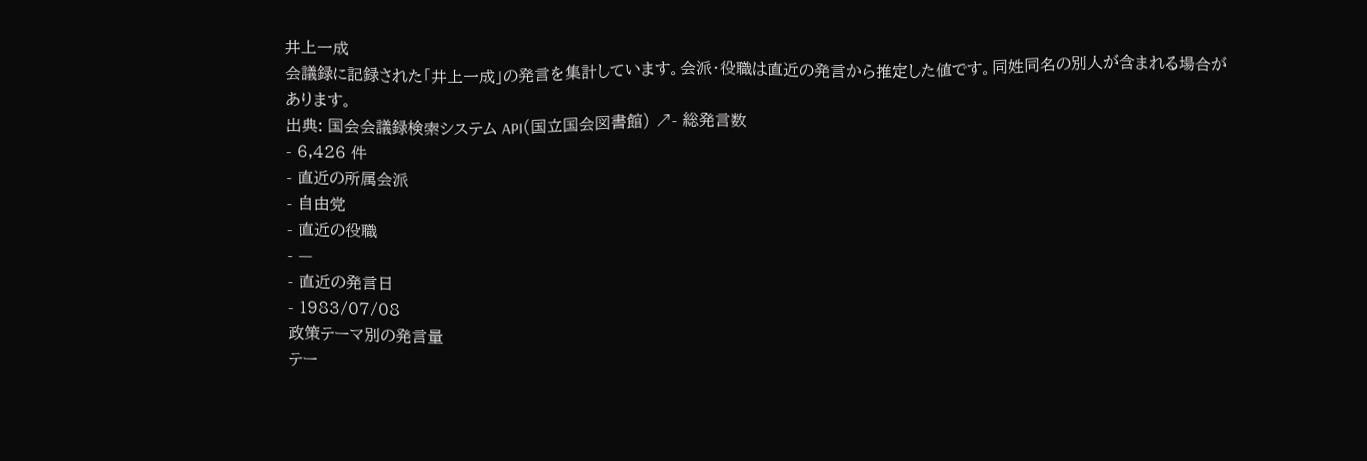井上一成
会議録に記録された「井上一成」の発言を集計しています。会派・役職は直近の発言から推定した値です。同姓同名の別人が含まれる場合があります。
出典: 国会会議録検索システム API(国立国会図書館) ↗- 総発言数
- 6,426 件
- 直近の所属会派
- 自由党
- 直近の役職
- —
- 直近の発言日
- 1983/07/08
政策テーマ別の発言量
テー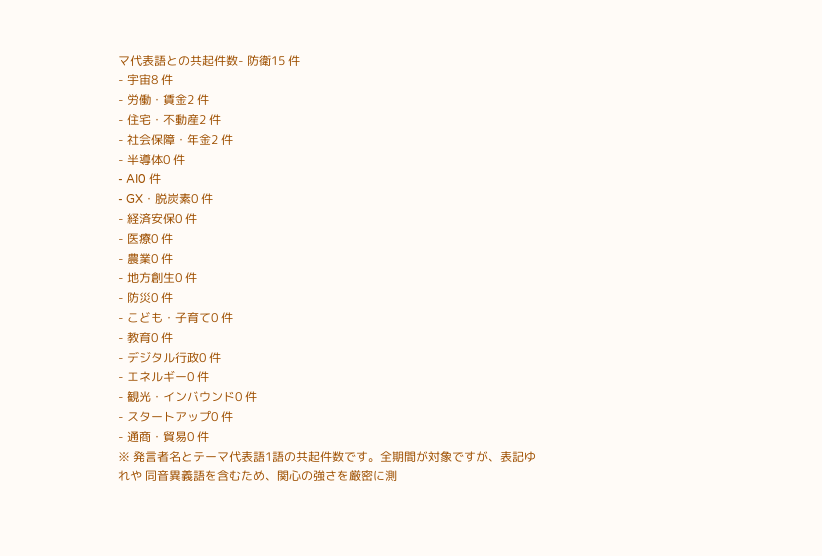マ代表語との共起件数- 防衛15 件
- 宇宙8 件
- 労働・賃金2 件
- 住宅・不動産2 件
- 社会保障・年金2 件
- 半導体0 件
- AI0 件
- GX・脱炭素0 件
- 経済安保0 件
- 医療0 件
- 農業0 件
- 地方創生0 件
- 防災0 件
- こども・子育て0 件
- 教育0 件
- デジタル行政0 件
- エネルギー0 件
- 観光・インバウンド0 件
- スタートアップ0 件
- 通商・貿易0 件
※ 発言者名とテーマ代表語1語の共起件数です。全期間が対象ですが、表記ゆれや 同音異義語を含むため、関心の強さを厳密に測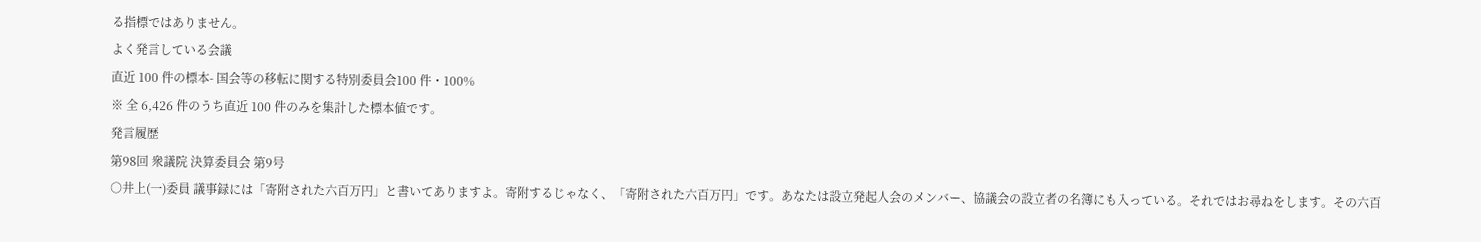る指標ではありません。
よく発言している会議
直近 100 件の標本- 国会等の移転に関する特別委員会100 件・100%
※ 全 6,426 件のうち直近 100 件のみを集計した標本値です。
発言履歴
第98回 衆議院 決算委員会 第9号
○井上(一)委員 議事録には「寄附された六百万円」と書いてありますよ。寄附するじゃなく、「寄附された六百万円」です。あなたは設立発起人会のメンバー、協議会の設立者の名簿にも入っている。それではお尋ねをします。その六百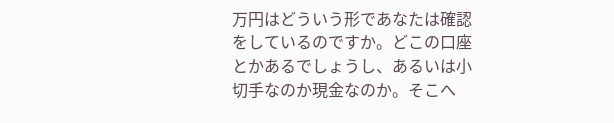万円はどういう形であなたは確認をしているのですか。どこの口座とかあるでしょうし、あるいは小切手なのか現金なのか。そこへ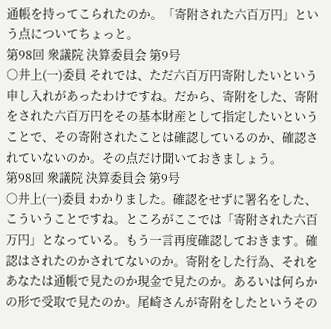通帳を持ってこられたのか。「寄附された六百万円」という点についてちょっと。
第98回 衆議院 決算委員会 第9号
○井上(一)委員 それでは、ただ六百万円寄附したいという申し入れがあったわけですね。だから、寄附をした、寄附をされた六百万円をその基本財産として指定したいということで、その寄附されたことは確認しているのか、確認されていないのか。その点だけ聞いておきましょう。
第98回 衆議院 決算委員会 第9号
○井上(一)委員 わかりました。確認をせずに署名をした、こういうことですね。ところがここでは「寄附された六百万円」となっている。もう一言再度確認しておきます。確認はされたのかされてないのか。寄附をした行為、それをあなたは通帳で見たのか現金で見たのか。あるいは何らかの形で受取で見たのか。尾崎さんが寄附をしたというその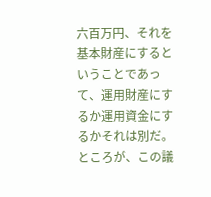六百万円、それを基本財産にするということであって、運用財産にするか運用資金にするかそれは別だ。ところが、この議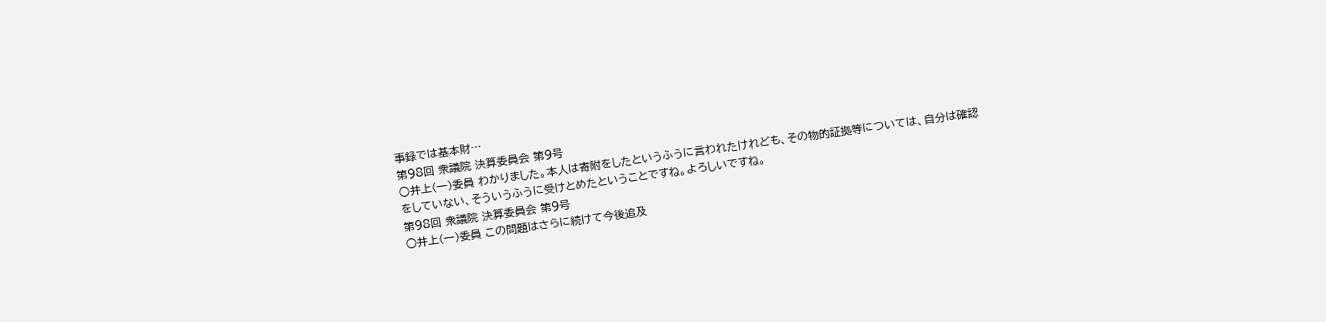事録では基本財…
第98回 衆議院 決算委員会 第9号
○井上(一)委員 わかりました。本人は寄附をしたというふうに言われたけれども、その物的証拠等については、自分は確認をしていない、そういうふうに受けとめたということですね。よろしいですね。
第98回 衆議院 決算委員会 第9号
○井上(一)委員 この問題はさらに続けて今後追及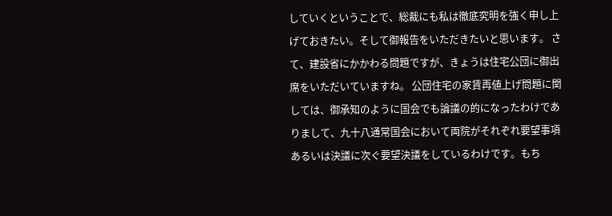していくということで、総裁にも私は徹底究明を強く申し上げておきたい。そして御報告をいただきたいと思います。 さて、建設省にかかわる問題ですが、きょうは住宅公団に御出席をいただいていますね。 公団住宅の家賃再値上げ問題に関しては、御承知のように国会でも論議の的になったわけでありまして、九十八通常国会において両院がそれぞれ要望事項あるいは決議に次ぐ要望決議をしているわけです。もち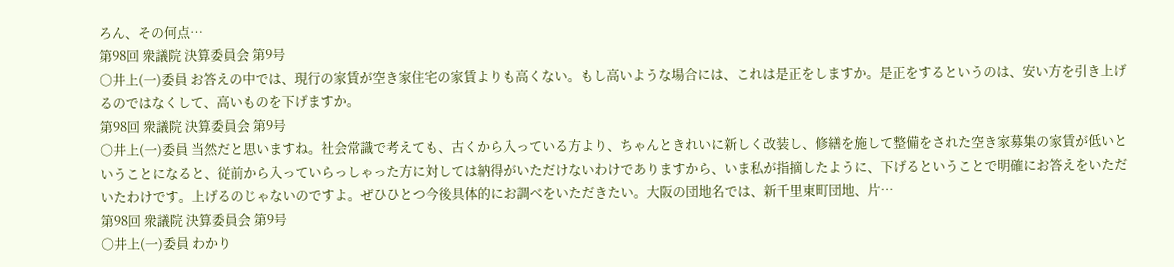ろん、その何点…
第98回 衆議院 決算委員会 第9号
○井上(一)委員 お答えの中では、現行の家賃が空き家住宅の家賃よりも高くない。もし高いような場合には、これは是正をしますか。是正をするというのは、安い方を引き上げるのではなくして、高いものを下げますか。
第98回 衆議院 決算委員会 第9号
○井上(一)委員 当然だと思いますね。社会常識で考えても、古くから入っている方より、ちゃんときれいに新しく改装し、修繕を施して整備をされた空き家募集の家賃が低いということになると、従前から入っていらっしゃった方に対しては納得がいただけないわけでありますから、いま私が指摘したように、下げるということで明確にお答えをいただいたわけです。上げるのじゃないのですよ。ぜひひとつ今後具体的にお調べをいただきたい。大阪の団地名では、新千里東町団地、片…
第98回 衆議院 決算委員会 第9号
○井上(一)委員 わかり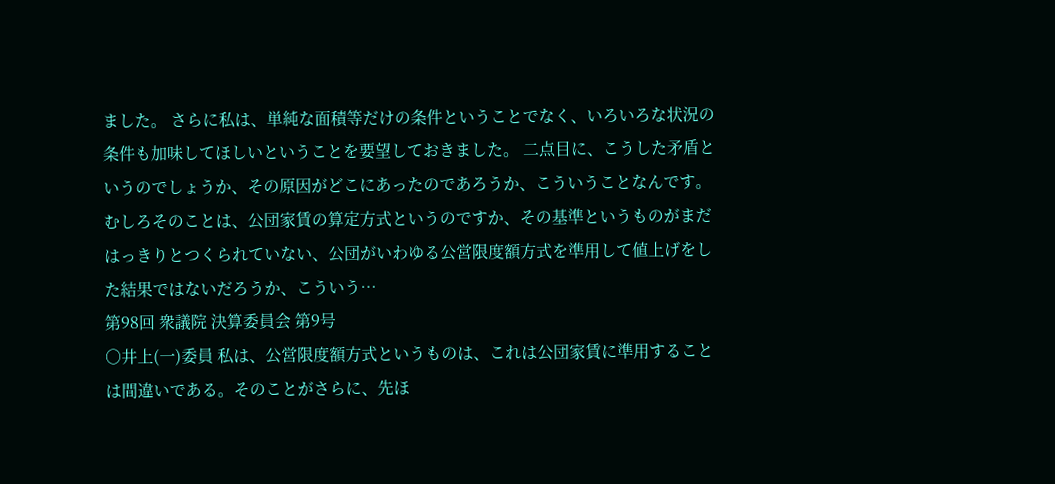ました。 さらに私は、単純な面積等だけの条件ということでなく、いろいろな状況の条件も加味してほしいということを要望しておきました。 二点目に、こうした矛盾というのでしょうか、その原因がどこにあったのであろうか、こういうことなんです。むしろそのことは、公団家賃の算定方式というのですか、その基準というものがまだはっきりとつくられていない、公団がいわゆる公営限度額方式を準用して値上げをした結果ではないだろうか、こういう…
第98回 衆議院 決算委員会 第9号
○井上(一)委員 私は、公営限度額方式というものは、これは公団家賃に準用することは間違いである。そのことがさらに、先ほ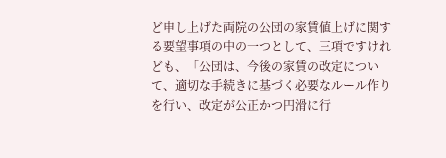ど申し上げた両院の公団の家賃値上げに関する要望事項の中の一つとして、三項ですけれども、「公団は、今後の家賃の改定について、適切な手続きに基づく必要なルール作りを行い、改定が公正かつ円滑に行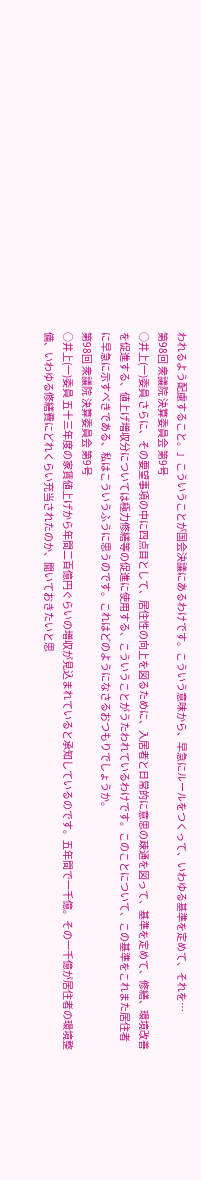われるよう配慮すること。」こういうことが国会決議にあるわけです。こういう意味から、早急にルールをつくって、いわゆる基準を定めて、それを…
第98回 衆議院 決算委員会 第9号
○井上(一)委員 さらに、その要望事項の中に四点目として、居住性の向上を図るために、入居者と日常的に意思の疎通を図って、基準を定めて、修繕、環境改善を促進する、値上げ増収分については極力修繕等の促進に使用する、こういうことがうたわれているわけです。このことについて、この基準をこれまた居住者に早急に示すべきである、私はこういうふうに思うのです。これはどのようになさるおつもりでしょうか。
第98回 衆議院 決算委員会 第9号
○井上(一)委員 五十三年度の家賃値上げから年間二百億円ぐらいの増収が見込まれていると承知しているのです。五年間で一千億。その一千億が居住者の環境整備、いわゆる修繕費にどれくらい充当されたのか、聞いておきたいと思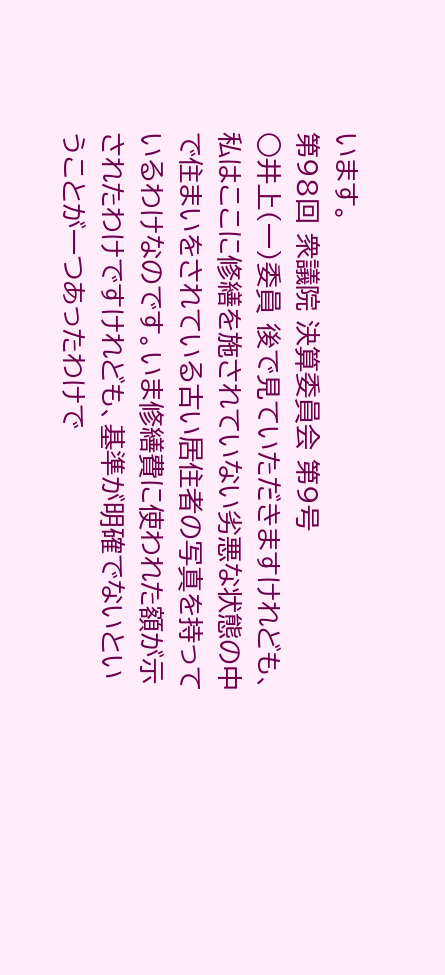います。
第98回 衆議院 決算委員会 第9号
○井上(一)委員 後で見ていただきますけれども、私はここに修繕を施されていない劣悪な状態の中で住まいをされている古い居住者の写真を持っているわけなのです。いま修繕費に使われた額が示されたわけですけれども、基準が明確でないということが一つあったわけで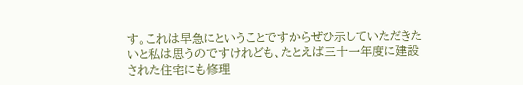す。これは早急にということですからぜひ示していただきたいと私は思うのですけれども、たとえば三十一年度に建設された住宅にも修理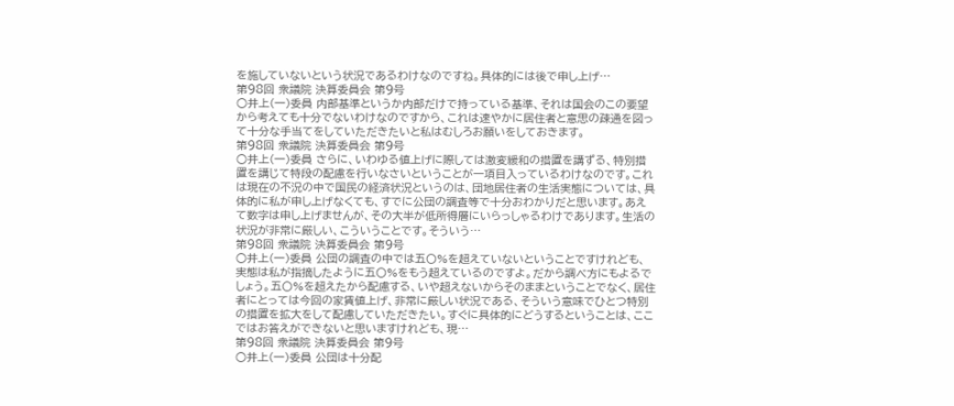を施していないという状況であるわけなのですね。具体的には後で申し上げ…
第98回 衆議院 決算委員会 第9号
○井上(一)委員 内部基準というか内部だけで持っている基準、それは国会のこの要望から考えても十分でないわけなのですから、これは速やかに居住者と意思の疎通を図って十分な手当てをしていただきたいと私はむしろお願いをしておきます。
第98回 衆議院 決算委員会 第9号
○井上(一)委員 さらに、いわゆる値上げに際しては激変緩和の措置を講ずる、特別措置を講じて特段の配慮を行いなさいということが一項目入っているわけなのです。これは現在の不況の中で国民の経済状況というのは、団地居住者の生活実態については、具体的に私が申し上げなくても、すでに公団の調査等で十分おわかりだと思います。あえて数字は申し上げませんが、その大半が低所得層にいらっしゃるわけであります。生活の状況が非常に厳しい、こういうことです。そういう…
第98回 衆議院 決算委員会 第9号
○井上(一)委員 公団の調査の中では五〇%を超えていないということですけれども、実態は私が指摘したように五〇%をもう超えているのですよ。だから調べ方にもよるでしょう。五〇%を超えたから配慮する、いや超えないからそのままということでなく、居住者にとっては今回の家賃値上げ、非常に厳しい状況である、そういう意味でひとつ特別の措置を拡大をして配慮していただきたい。すぐに具体的にどうするということは、ここではお答えができないと思いますけれども、現…
第98回 衆議院 決算委員会 第9号
○井上(一)委員 公団は十分配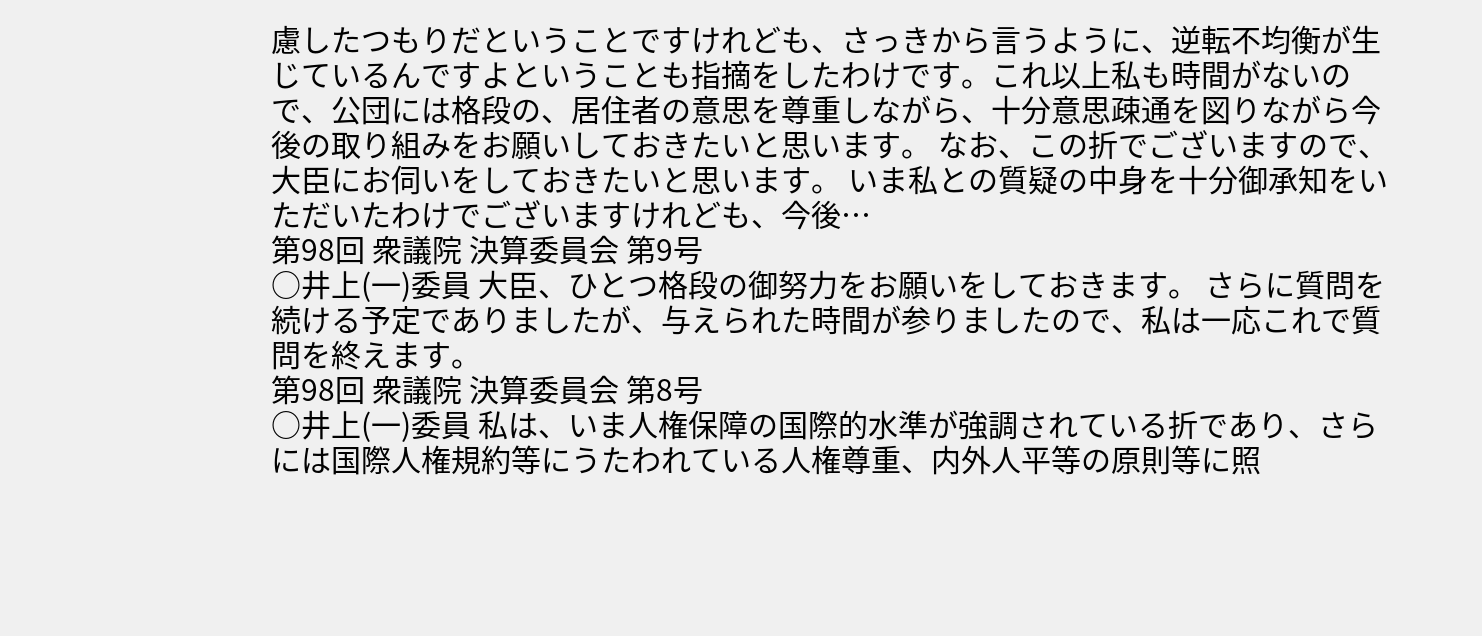慮したつもりだということですけれども、さっきから言うように、逆転不均衡が生じているんですよということも指摘をしたわけです。これ以上私も時間がないので、公団には格段の、居住者の意思を尊重しながら、十分意思疎通を図りながら今後の取り組みをお願いしておきたいと思います。 なお、この折でございますので、大臣にお伺いをしておきたいと思います。 いま私との質疑の中身を十分御承知をいただいたわけでございますけれども、今後…
第98回 衆議院 決算委員会 第9号
○井上(一)委員 大臣、ひとつ格段の御努力をお願いをしておきます。 さらに質問を続ける予定でありましたが、与えられた時間が参りましたので、私は一応これで質問を終えます。
第98回 衆議院 決算委員会 第8号
○井上(一)委員 私は、いま人権保障の国際的水準が強調されている折であり、さらには国際人権規約等にうたわれている人権尊重、内外人平等の原則等に照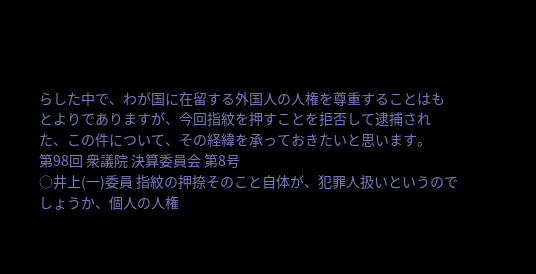らした中で、わが国に在留する外国人の人権を尊重することはもとよりでありますが、今回指紋を押すことを拒否して逮捕された、この件について、その経緯を承っておきたいと思います。
第98回 衆議院 決算委員会 第8号
○井上(一)委員 指紋の押捺そのこと自体が、犯罪人扱いというのでしょうか、個人の人権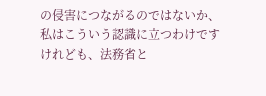の侵害につながるのではないか、私はこういう認識に立つわけですけれども、法務省と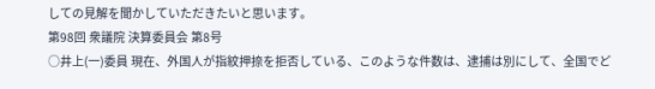しての見解を聞かしていただきたいと思います。
第98回 衆議院 決算委員会 第8号
○井上(一)委員 現在、外国人が指紋押捺を拒否している、このような件数は、逮捕は別にして、全国でど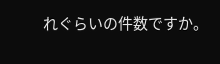れぐらいの件数ですか。